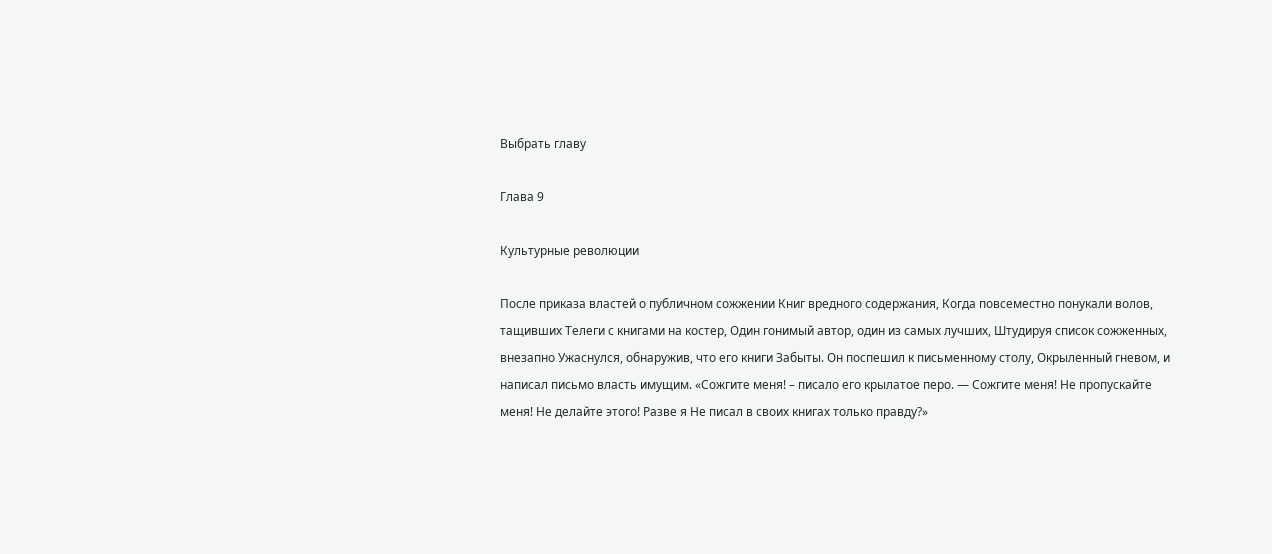Выбрать главу

Глава 9

Культурные революции

После приказа властей о публичном сожжении Книг вредного содержания, Когда повсеместно понукали волов, тащивших Телеги с книгами на костер, Один гонимый автор, один из самых лучших, Штудируя список сожженных, внезапно Ужаснулся, обнаружив, что его книги Забыты. Он поспешил к письменному столу, Окрыленный гневом, и написал письмо власть имущим. «Сожгите меня! – писало его крылатое перо. — Сожгите меня! Не пропускайте меня! Не делайте этого! Разве я Не писал в своих книгах только правду?»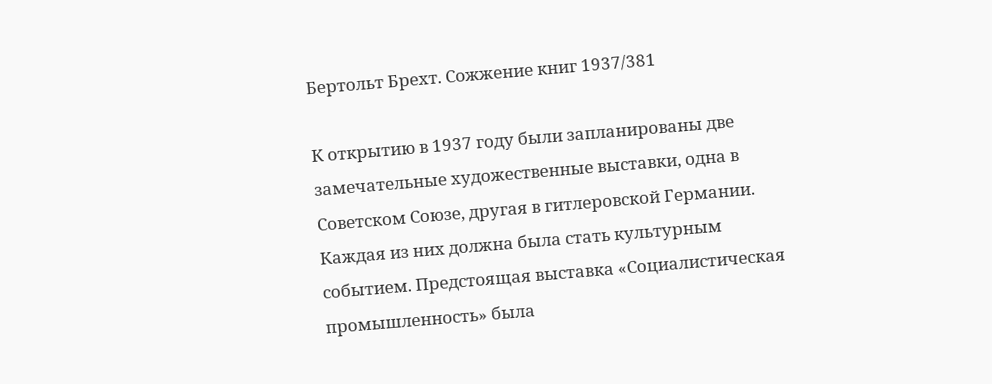Бертольт Брехт. Сожжение книг 1937/381

К открытию в 1937 году были запланированы две замечательные художественные выставки, одна в Советском Союзе, другая в гитлеровской Германии. Каждая из них должна была стать культурным событием. Предстоящая выставка «Социалистическая промышленность» была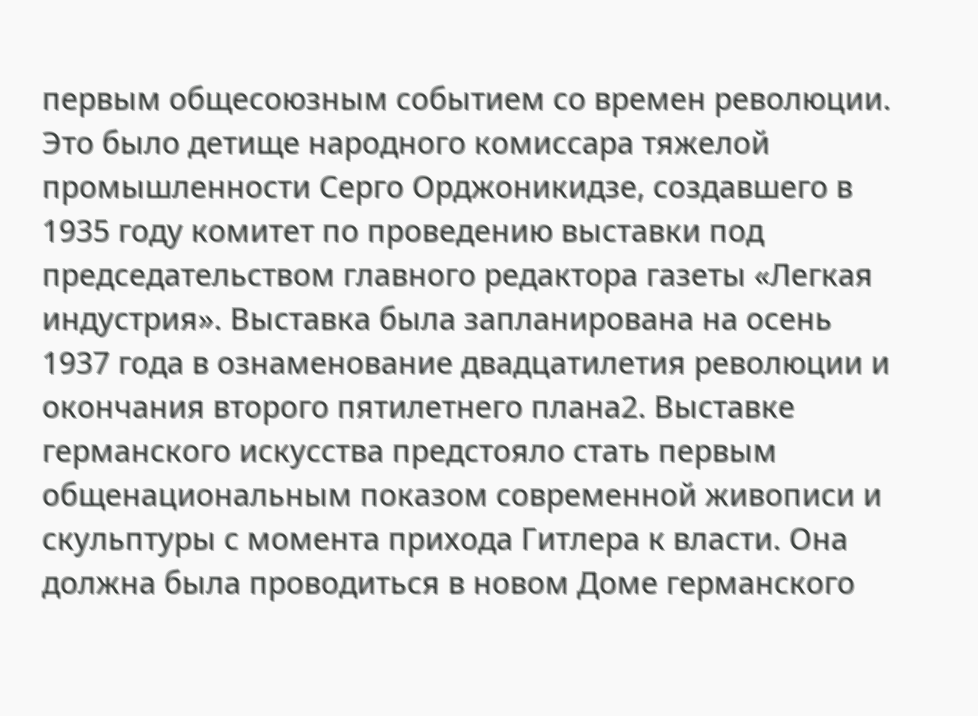первым общесоюзным событием со времен революции. Это было детище народного комиссара тяжелой промышленности Серго Орджоникидзе, создавшего в 1935 году комитет по проведению выставки под председательством главного редактора газеты «Легкая индустрия». Выставка была запланирована на осень 1937 года в ознаменование двадцатилетия революции и окончания второго пятилетнего плана2. Выставке германского искусства предстояло стать первым общенациональным показом современной живописи и скульптуры с момента прихода Гитлера к власти. Она должна была проводиться в новом Доме германского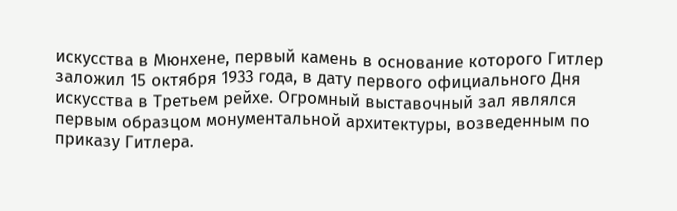искусства в Мюнхене, первый камень в основание которого Гитлер заложил 15 октября 1933 года, в дату первого официального Дня искусства в Третьем рейхе. Огромный выставочный зал являлся первым образцом монументальной архитектуры, возведенным по приказу Гитлера.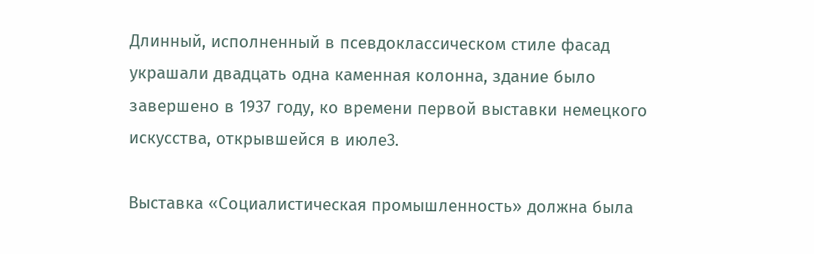Длинный, исполненный в псевдоклассическом стиле фасад украшали двадцать одна каменная колонна, здание было завершено в 1937 году, ко времени первой выставки немецкого искусства, открывшейся в июле3.

Выставка «Социалистическая промышленность» должна была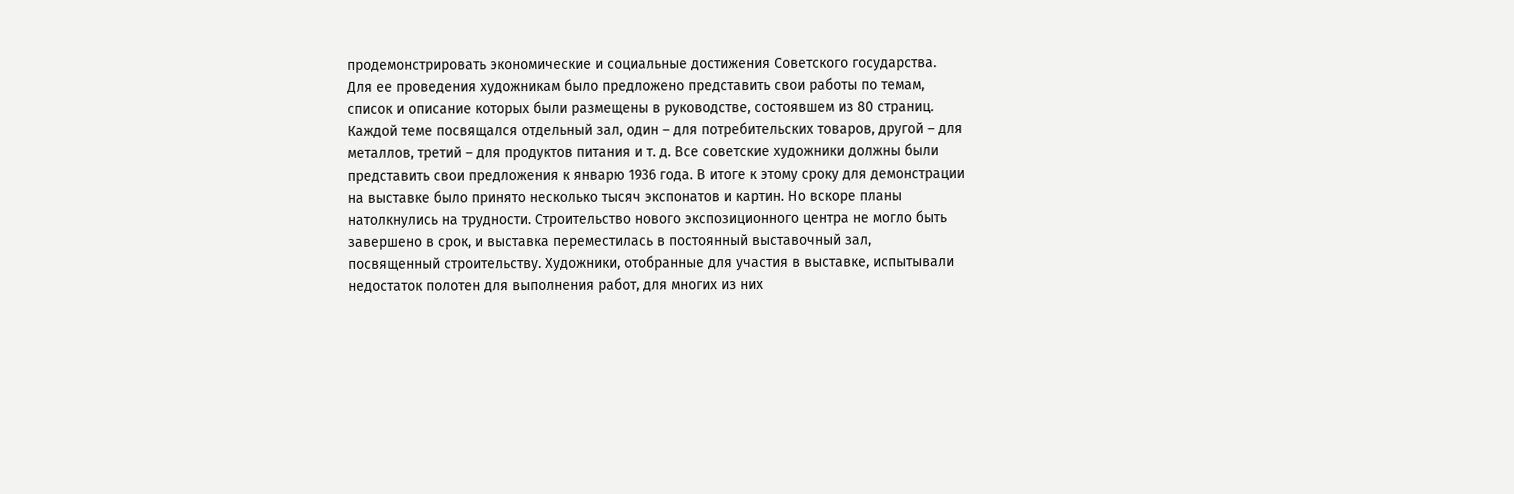продемонстрировать экономические и социальные достижения Советского государства. Для ее проведения художникам было предложено представить свои работы по темам, список и описание которых были размещены в руководстве, состоявшем из 80 страниц. Каждой теме посвящался отдельный зал, один – для потребительских товаров, другой – для металлов, третий – для продуктов питания и т. д. Все советские художники должны были представить свои предложения к январю 1936 года. В итоге к этому сроку для демонстрации на выставке было принято несколько тысяч экспонатов и картин. Но вскоре планы натолкнулись на трудности. Строительство нового экспозиционного центра не могло быть завершено в срок, и выставка переместилась в постоянный выставочный зал, посвященный строительству. Художники, отобранные для участия в выставке, испытывали недостаток полотен для выполнения работ, для многих из них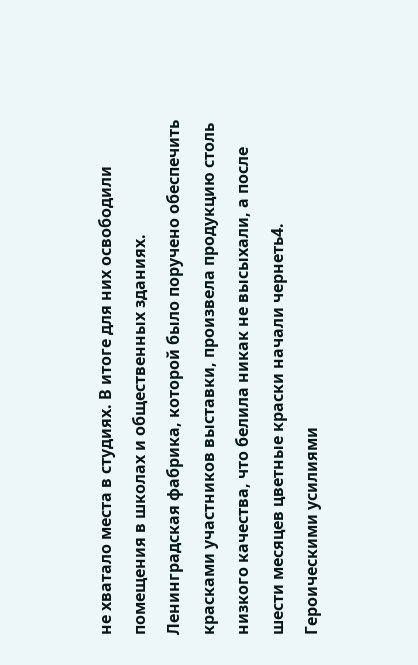не хватало места в студиях. В итоге для них освободили помещения в школах и общественных зданиях. Ленинградская фабрика, которой было поручено обеспечить красками участников выставки, произвела продукцию столь низкого качества, что белила никак не высыхали, а после шести месяцев цветные краски начали чернеть4. Героическими усилиями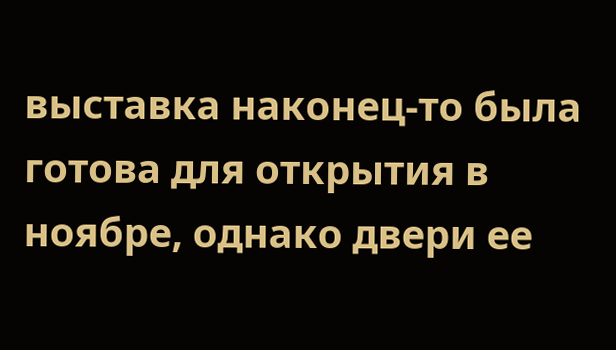выставка наконец-то была готова для открытия в ноябре, однако двери ее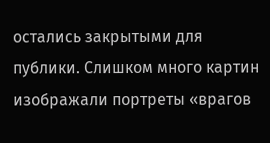остались закрытыми для публики. Слишком много картин изображали портреты «врагов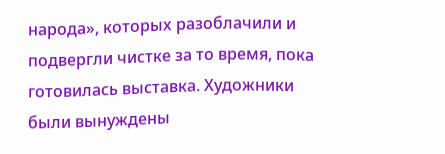народа», которых разоблачили и подвергли чистке за то время, пока готовилась выставка. Художники были вынуждены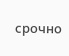срочно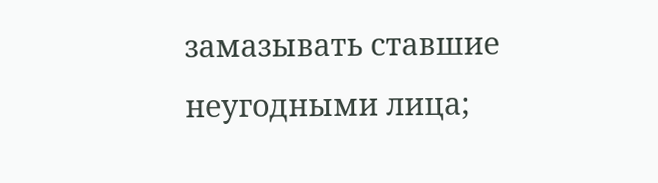замазывать ставшие неугодными лица;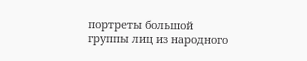портреты большой группы лиц из народного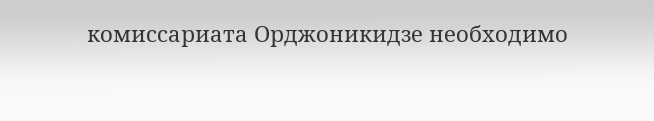комиссариата Орджоникидзе необходимо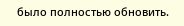было полностью обновить.